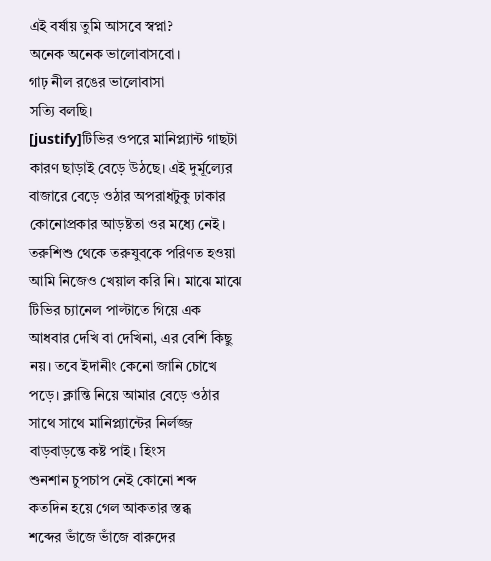এই বর্ষায় তুমি আসবে স্বপ্না?
অনেক অনেক ভালোবাসবো।
গাঢ় নীল রঙের ভালোবাসা
সত্যি বলছি।
[justify]টিভির ওপরে মানিপ্ল্যান্ট গাছটা কারণ ছাড়াই বেড়ে উঠছে। এই দুর্মূল্যের বাজারে বেড়ে ওঠার অপরাধটুকু ঢাকার কোনোপ্রকার আড়ষ্টতা ওর মধ্যে নেই। তরুশিশু থেকে তরুযুবকে পরিণত হওয়া আমি নিজেও খেয়াল করি নি। মাঝে মাঝে টিভির চ্যানেল পাল্টাতে গিয়ে এক আধবার দেখি বা দেখিনা, এর বেশি কিছু নয়। তবে ইদানীং কেনো জানি চোখে পড়ে। ক্লান্তি নিয়ে আমার বেড়ে ওঠার সাথে সাথে মানিপ্ল্যান্টের নির্লজ্জ বাড়বাড়ন্তে কষ্ট পাই। হিংস
শুনশান চুপচাপ নেই কোনো শব্দ
কতদিন হয়ে গেল আকতার স্তব্ধ
শব্দের ভাঁজে ভাঁজে বারুদের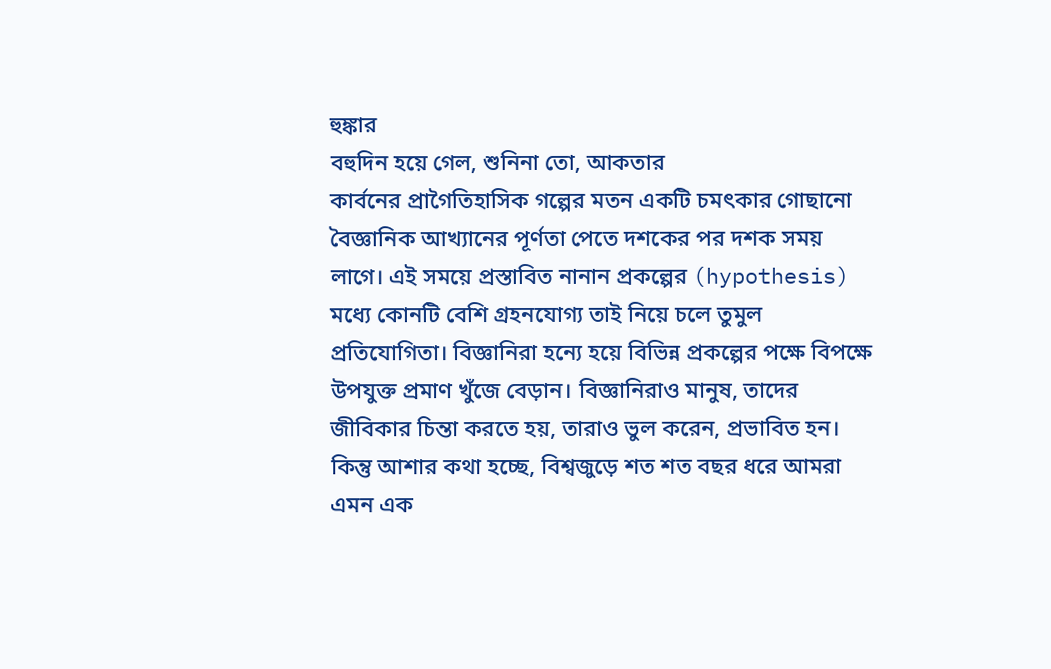হুঙ্কার
বহুদিন হয়ে গেল, শুনিনা তো, আকতার
কার্বনের প্রাগৈতিহাসিক গল্পের মতন একটি চমৎকার গোছানো বৈজ্ঞানিক আখ্যানের পূর্ণতা পেতে দশকের পর দশক সময় লাগে। এই সময়ে প্রস্তাবিত নানান প্রকল্পের (hypothesis) মধ্যে কোনটি বেশি গ্রহনযোগ্য তাই নিয়ে চলে তুমুল প্রতিযোগিতা। বিজ্ঞানিরা হন্যে হয়ে বিভিন্ন প্রকল্পের পক্ষে বিপক্ষে উপযুক্ত প্রমাণ খুঁজে বেড়ান। বিজ্ঞানিরাও মানুষ, তাদের জীবিকার চিন্তা করতে হয়, তারাও ভুল করেন, প্রভাবিত হন। কিন্তু আশার কথা হচ্ছে, বিশ্বজুড়ে শত শত বছর ধরে আমরা এমন এক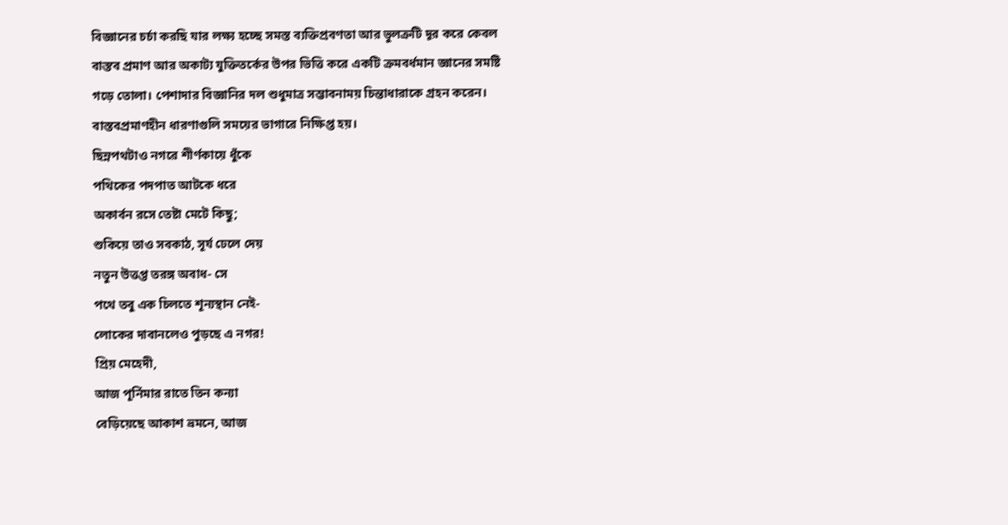বিজ্ঞানের চর্চা করছি যার লক্ষ্য হচ্ছে সমস্ত ব্যক্তিপ্রবণতা আর ভুলত্রুটি দূর করে কেবল বাস্তব প্রমাণ আর অকাট্য যুক্তিতর্কের উপর ভিত্তি করে একটি ক্রমবর্ধমান জ্ঞানের সমষ্টি গড়ে তোলা। পেশাদার বিজ্ঞানির দল শুধুমাত্র সম্ভাবনাময় চিন্তাধারাকে গ্রহন করেন। বাস্তবপ্রমাণহীন ধারণাগুলি সময়ের ভাগারে নিক্ষিপ্ত হয়।
ছিন্নপথটাও নগরে শীর্ণকায়ে ধুঁকে
পথিকের পদপাত আটকে ধরে
অকার্বন রসে তেষ্টা মেটে কিছু;
শুকিয়ে তাও সবকাঠ, সূর্য ঢেলে দেয়
নতুন উত্তপ্ত তরঙ্গ অবাধ- সে
পথে তবু এক চিলতে শূন্যস্থান নেই-
লোকের দাবানলেও পুড়ছে এ নগর!
প্রিয় মেহেদী,
আজ পূর্নিমার রাতে তিন কন্যা
বেড়িয়েছে আকাশ ভ্রমনে, আজ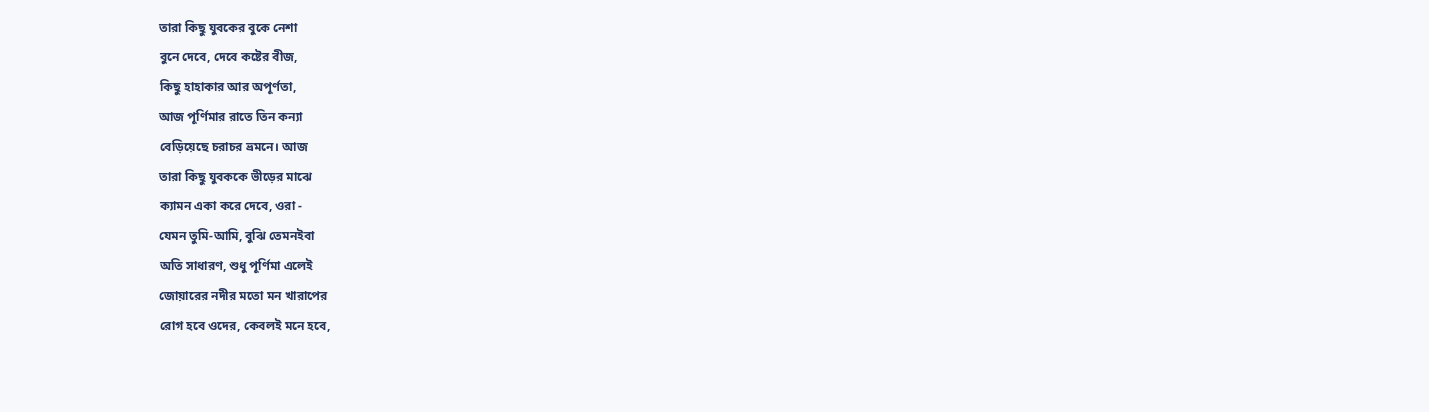তারা কিছু যুবকের বুকে নেশা
বুনে দেবে, দেবে কষ্টের বীজ,
কিছু হাহাকার আর অপূর্ণতা,
আজ পূর্ণিমার রাতে তিন কন্যা
বেড়িয়েছে চরাচর ভ্রমনে। আজ
তারা কিছু যুবককে ভীড়ের মাঝে
ক্যামন একা করে দেবে, ওরা -
যেমন তুমি-আমি, বুঝি তেমনইবা
অতি সাধারণ, শুধু পূর্ণিমা এলেই
জোয়ারের নদীর মতো মন খারাপের
রোগ হবে ওদের, কেবলই মনে হবে,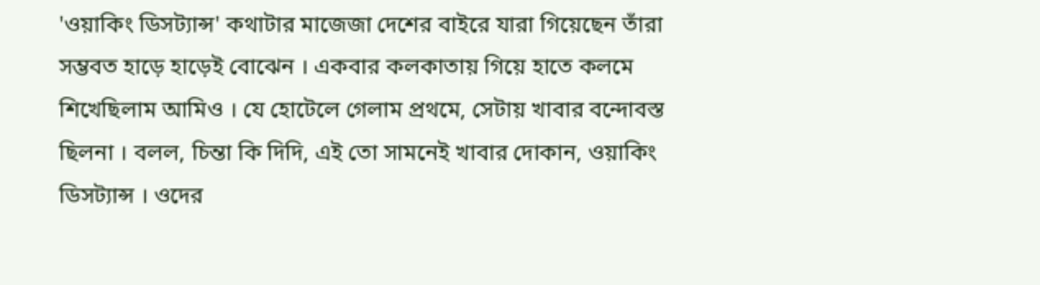'ওয়াকিং ডিসট্যান্স' কথাটার মাজেজা দেশের বাইরে যারা গিয়েছেন তাঁরা সম্ভবত হাড়ে হাড়েই বোঝেন । একবার কলকাতায় গিয়ে হাতে কলমে শিখেছিলাম আমিও । যে হোটেলে গেলাম প্রথমে, সেটায় খাবার বন্দোবস্ত ছিলনা । বলল, চিন্তা কি দিদি, এই তো সামনেই খাবার দোকান, ওয়াকিং ডিসট্যান্স । ওদের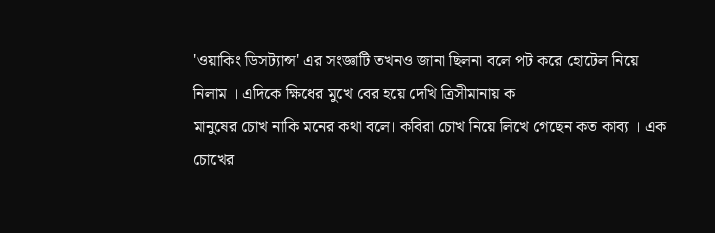'ওয়াকিং ডিসট্যান্স' এর সংজ্ঞাটি তখনও জানা ছিলনা বলে পট করে হোটেল নিয়ে নিলাম । এদিকে ক্ষিধের মুখে বের হয়ে দেখি ত্রিসীমানায় ক
মানুষের চোখ নাকি মনের কথা বলে। কবিরা চোখ নিয়ে লিখে গেছেন কত কাব্য । এক চোখের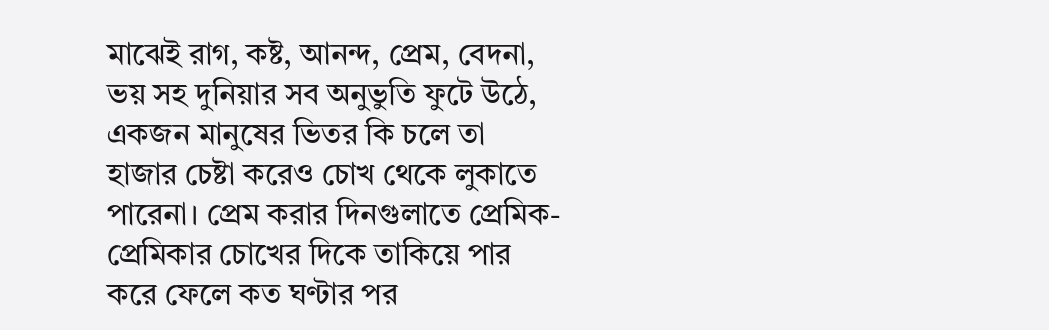মাঝেই রাগ, কষ্ট, আনন্দ, প্রেম, বেদনা, ভয় সহ দুনিয়ার সব অনুভুতি ফুটে উঠে, একজন মানুষের ভিতর কি চলে তা হাজার চেষ্টা করেও চোখ থেকে লুকাতে পারেনা। প্রেম করার দিনগুলাতে প্রেমিক-প্রেমিকার চোখের দিকে তাকিয়ে পার করে ফেলে কত ঘণ্টার পর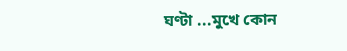ঘণ্টা ...মুখে কোন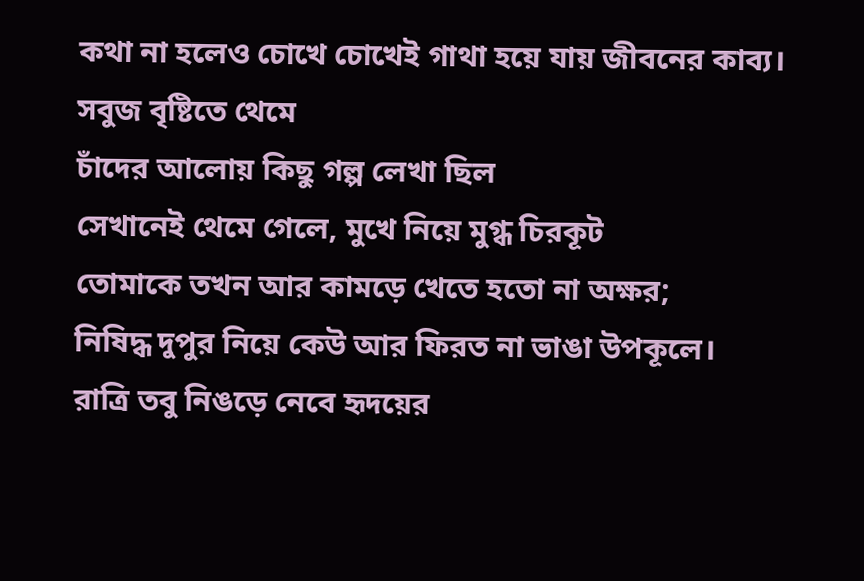কথা না হলেও চোখে চোখেই গাথা হয়ে যায় জীবনের কাব্য।
সবুজ বৃষ্টিতে থেমে
চাঁদের আলোয় কিছু গল্প লেখা ছিল
সেখানেই থেমে গেলে, মুখে নিয়ে মুগ্ধ চিরকূট
তোমাকে তখন আর কামড়ে খেতে হতো না অক্ষর;
নিষিদ্ধ দুপুর নিয়ে কেউ আর ফিরত না ভাঙা উপকূলে।
রাত্রি তবু নিঙড়ে নেবে হৃদয়ের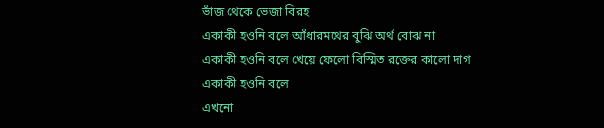ভাঁজ থেকে ভেজা বিরহ
একাকী হওনি বলে আঁধারমথের বুঝি অর্থ বোঝ না
একাকী হওনি বলে খেয়ে ফেলো বিস্মিত রক্তের কালো দাগ
একাকী হওনি বলে
এখনো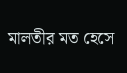মালতীর মত হেসে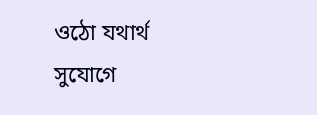ওঠো যথার্থ সুযোগে